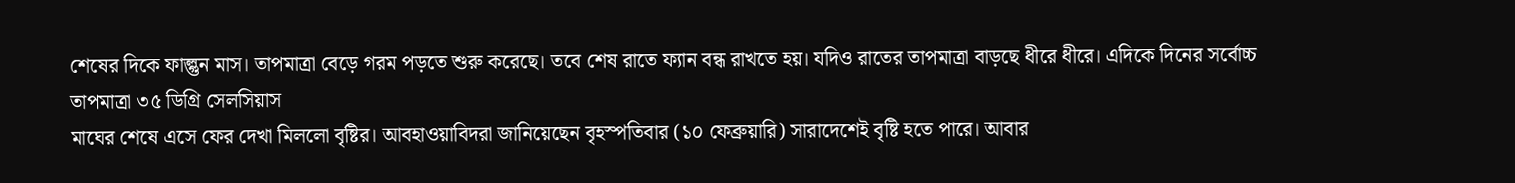শেষের দিকে ফাল্গুন মাস। তাপমাত্রা বেড়ে গরম পড়তে শুরু করেছে। তবে শেষ রাতে ফ্যান বন্ধ রাখতে হয়। যদিও রাতের তাপমাত্রা বাড়ছে ধীরে ধীরে। এদিকে দিনের সর্বোচ্চ তাপমাত্রা ৩৫ ডিগ্রি সেলসিয়াস
মাঘের শেষে এসে ফের দেখা মিললো বৃষ্টির। আবহাওয়াবিদরা জানিয়েছেন বৃহস্পতিবার (১০ ফেব্রুয়ারি) সারাদেশেই বৃষ্টি হতে পারে। আবার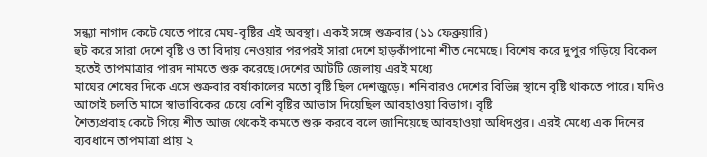সন্ধ্যা নাগাদ কেটে যেতে পারে মেঘ-বৃষ্টির এই অবস্থা। একই সঙ্গে শুক্রবার (১১ ফেব্রুয়ারি)
হুট করে সারা দেশে বৃষ্টি ও তা বিদায় নেওয়ার পরপরই সারা দেশে হাড়কাঁপানো শীত নেমেছে। বিশেষ করে দুপুর গড়িয়ে বিকেল হতেই তাপমাত্রার পারদ নামতে শুরু করেছে।দেশের আটটি জেলায় এরই মধ্যে
মাঘের শেষের দিকে এসে শুক্রবার বর্ষাকালের মতো বৃষ্টি ছিল দেশজুড়ে। শনিবারও দেশের বিভিন্ন স্থানে বৃষ্টি থাকতে পারে। যদিও আগেই চলতি মাসে স্বাভাবিকের চেয়ে বেশি বৃষ্টির আভাস দিয়েছিল আবহাওয়া বিভাগ। বৃষ্টি
শৈত্যপ্রবাহ কেটে গিয়ে শীত আজ থেকেই কমতে শুরু করবে বলে জানিয়েছে আবহাওয়া অধিদপ্তর। এরই মেধ্যে এক দিনের ব্যবধানে তাপমাত্রা প্রায় ২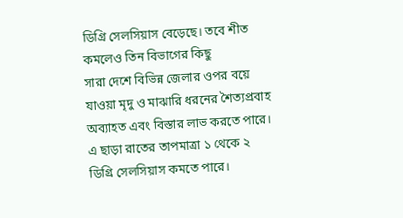ডিগ্রি সেলসিয়াস বেড়েছে। তবে শীত কমলেও তিন বিভাগের কিছু
সারা দেশে বিভিন্ন জেলার ওপর বয়ে যাওয়া মৃদু ও মাঝারি ধরনের শৈত্যপ্রবাহ অব্যাহত এবং বিস্তার লাভ করতে পারে। এ ছাড়া রাতের তাপমাত্রা ১ থেকে ২ ডিগ্রি সেলসিয়াস কমতে পারে।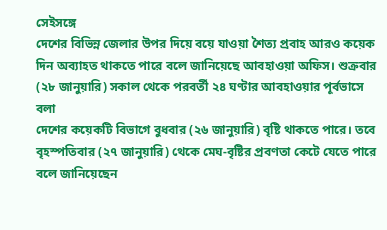সেইসঙ্গে
দেশের বিভিন্ন জেলার উপর দিয়ে বয়ে যাওয়া শৈত্য প্রবাহ আরও কয়েক দিন অব্যাহত থাকতে পারে বলে জানিয়েছে আবহাওয়া অফিস। শুক্রবার (২৮ জানুয়ারি) সকাল থেকে পরবর্তী ২৪ ঘণ্টার আবহাওয়ার পূর্বভাসে বলা
দেশের কয়েকটি বিভাগে বুধবার (২৬ জানুয়ারি) বৃষ্টি থাকতে পারে। তবে বৃহস্পতিবার (২৭ জানুয়ারি) থেকে মেঘ-বৃষ্টির প্রবণতা কেটে যেতে পারে বলে জানিয়েছেন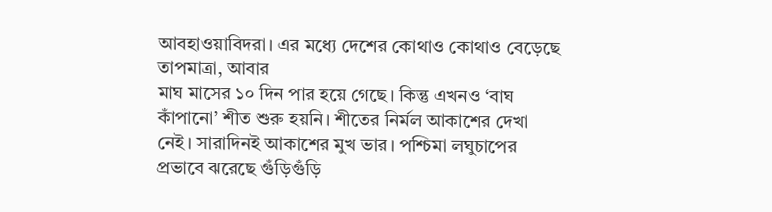আবহাওয়াবিদরা। এর মধ্যে দেশের কোথাও কোথাও বেড়েছে তাপমাত্রা, আবার
মাঘ মাসের ১০ দিন পার হয়ে গেছে। কিন্তু এখনও ‘বাঘ কাঁপানো’ শীত শুরু হয়নি। শীতের নির্মল আকাশের দেখা নেই। সারাদিনই আকাশের মুখ ভার। পশ্চিমা লঘুচাপের প্রভাবে ঝরেছে গুঁড়িগুঁড়ি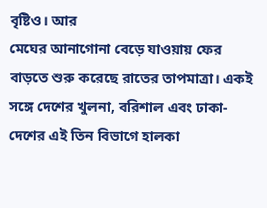বৃষ্টিও। আর
মেঘের আনাগোনা বেড়ে যাওয়ায় ফের বাড়তে শুরু করেছে রাতের তাপমাত্রা। একই সঙ্গে দেশের খুলনা, বরিশাল এবং ঢাকা- দেশের এই তিন বিভাগে হালকা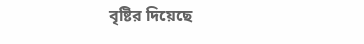বৃষ্টির দিয়েছে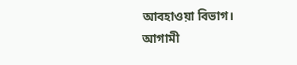আবহাওয়া বিভাগ। আগামী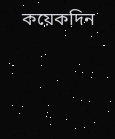কয়েকদিন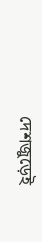দেশজুড়েই